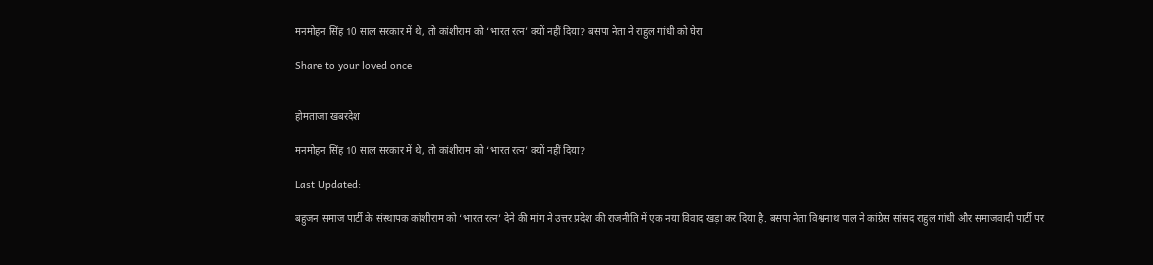मनमोहन सिंह 10 साल सरकार में थे, तो कांशीराम को ‘भारत रत्न’ क्यों नहीं दिया? बसपा नेता ने राहुल गांधी को घेरा

Share to your loved once


होमताजा खबरदेश

मनमोहन सिंह 10 साल सरकार में थे, तो कांशीराम को ‘भारत रत्न’ क्यों नहीं दिया?

Last Updated:

बहुजन समाज पार्टी के संस्थापक कांशीराम को ‘भारत रत्न’ देने की मांग ने उत्तर प्रदेश की राजनीति में एक नया विवाद खड़ा कर दिया है. बसपा नेता विश्वनाथ पाल ने कांग्रेस सांसद राहुल गांधी और समाजवादी पार्टी पर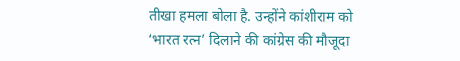तीखा हमला बोला है. उन्होंने कांशीराम को ‘भारत रत्न’ दिलाने की कांग्रेस की मौजूदा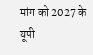मांग को 2027 के यूपी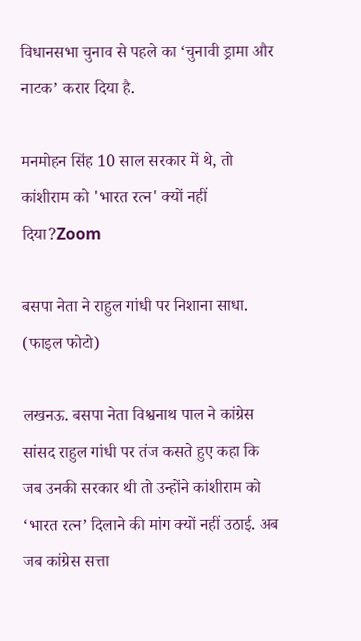विधानसभा चुनाव से पहले का ‘चुनावी ड्रामा और नाटक’ करार दिया है.

मनमोहन सिंह 10 साल सरकार में थे, तो कांशीराम को 'भारत रत्न' क्यों नहीं दिया?Zoom

बसपा नेता ने राहुल गांधी पर निशाना साधा. (फाइल फोटो)

लखनऊ. बसपा नेता विश्वनाथ पाल ने कांग्रेस सांसद राहुल गांधी पर तंज कसते हुए कहा कि जब उनकी सरकार थी तो उन्होंने कांशीराम को ‘भारत रत्न’ दिलाने की मांग क्यों नहीं उठाई. अब जब कांग्रेस सत्ता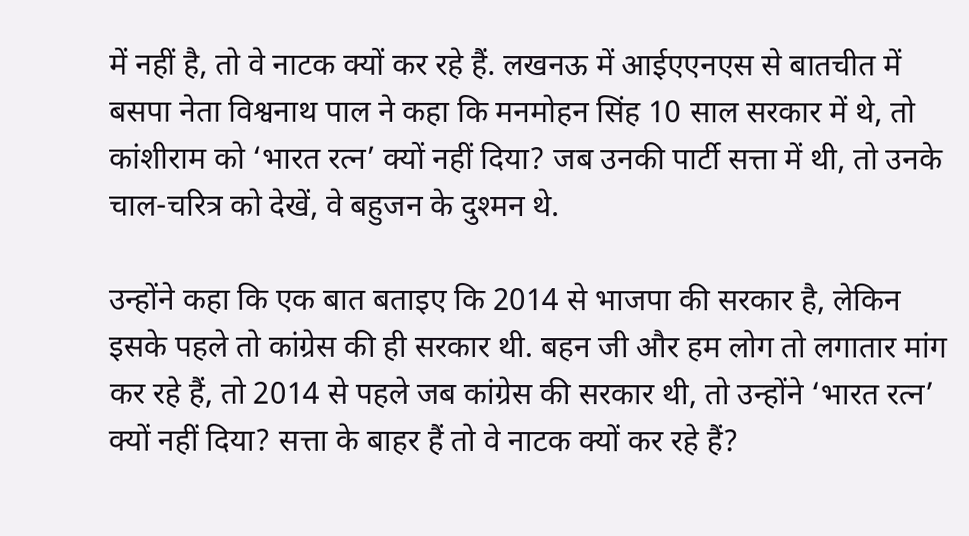में नहीं है, तो वे नाटक क्यों कर रहे हैं. लखनऊ में आईएएनएस से बातचीत में बसपा नेता विश्वनाथ पाल ने कहा कि मनमोहन सिंह 10 साल सरकार में थे, तो कांशीराम को ‘भारत रत्न’ क्यों नहीं दिया? जब उनकी पार्टी सत्ता में थी, तो उनके चाल-चरित्र को देखें, वे बहुजन के दुश्मन थे.

उन्होंने कहा कि एक बात बताइए कि 2014 से भाजपा की सरकार है, लेकिन इसके पहले तो कांग्रेस की ही सरकार थी. बहन जी और हम लोग तो लगातार मांग कर रहे हैं, तो 2014 से पहले जब कांग्रेस की सरकार थी, तो उन्होंने ‘भारत रत्न’ क्यों नहीं दिया? सत्ता के बाहर हैं तो वे नाटक क्यों कर रहे हैं?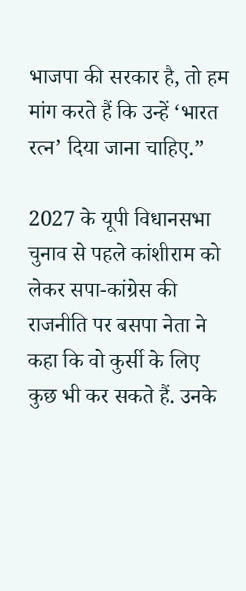भाजपा की सरकार है, तो हम मांग करते हैं कि उन्हें ‘भारत रत्न’ दिया जाना चाहिए.”

2027 के यूपी विधानसभा चुनाव से पहले कांशीराम को लेकर सपा-कांग्रेस की राजनीति पर बसपा नेता ने कहा कि वो कुर्सी के लिए कुछ भी कर सकते हैं. उनके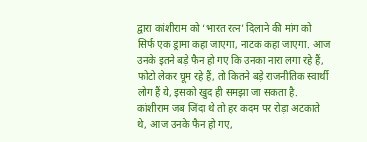द्वारा कांशीराम को ‘भारत रत्न’ दिलाने की मांग को सिर्फ एक ड्रामा कहा जाएगा, नाटक कहा जाएगा. आज उनके इतने बड़े फैन हो गए कि उनका नारा लगा रहे हैं, फोटो लेकर घूम रहे हैं, तो कितने बड़े राजनीतिक स्वार्थी लोग हैं ये, इसको खुद ही समझा जा सकता है. कांशीराम जब जिंदा थे तो हर कदम पर रोड़ा अटकाते थे, आज उनके फैन हो गए,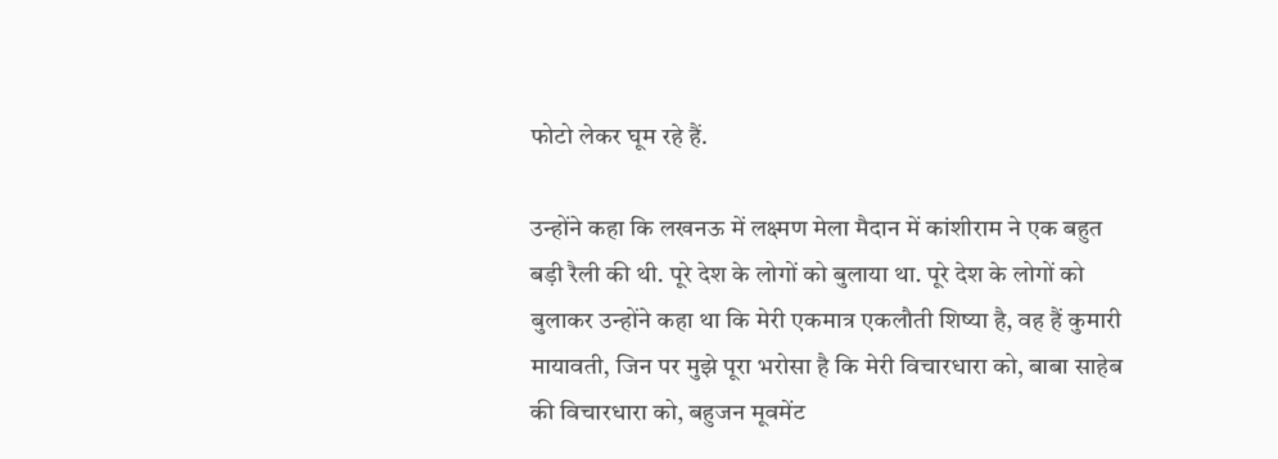फोटो लेकर घूम रहे हैं.

उन्होंने कहा कि लखनऊ में लक्ष्मण मेला मैदान में कांशीराम ने एक बहुत बड़ी रैली की थी. पूरे देश के लोगों को बुलाया था. पूरे देश के लोगों को बुलाकर उन्होंने कहा था कि मेरी एकमात्र एकलौती शिष्या है, वह हैं कुमारी मायावती, जिन पर मुझे पूरा भरोसा है कि मेरी विचारधारा को, बाबा साहेब की विचारधारा को, बहुजन मूवमेंट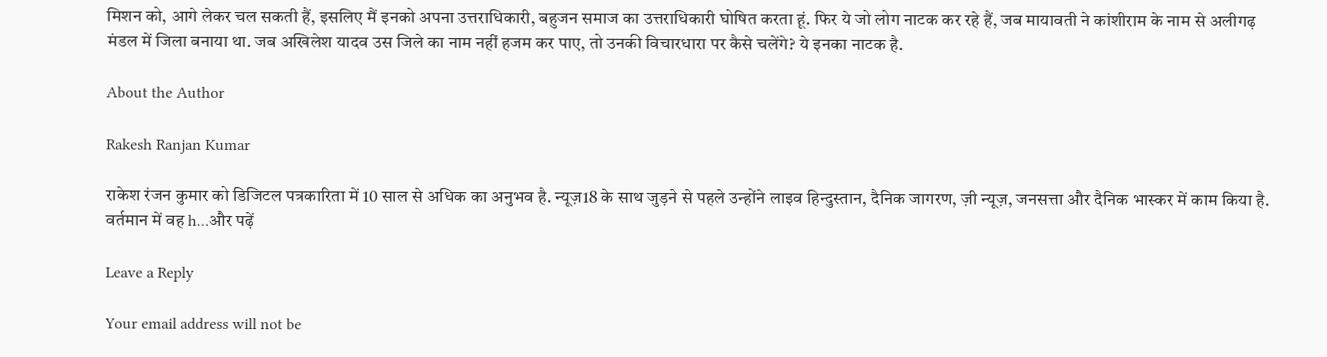मिशन को, आगे लेकर चल सकती हैं, इसलिए मैं इनको अपना उत्तराधिकारी, बहुजन समाज का उत्तराधिकारी घोषित करता हूं. फिर ये जो लोग नाटक कर रहे हैं, जब मायावती ने कांशीराम के नाम से अलीगढ़ मंडल में जिला बनाया था. जब अखिलेश यादव उस जिले का नाम नहीं हजम कर पाए, तो उनकी विचारधारा पर कैसे चलेंगे? ये इनका नाटक है.

About the Author

Rakesh Ranjan Kumar

राकेश रंजन कुमार को डिजिटल पत्रकारिता में 10 साल से अधिक का अनुभव है. न्यूज़18 के साथ जुड़ने से पहले उन्होंने लाइव हिन्दुस्तान, दैनिक जागरण, ज़ी न्यूज़, जनसत्ता और दैनिक भास्कर में काम किया है. वर्तमान में वह h…और पढ़ें

Leave a Reply

Your email address will not be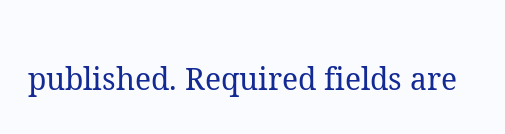published. Required fields are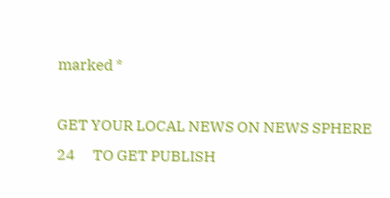marked *

GET YOUR LOCAL NEWS ON NEWS SPHERE 24      TO GET PUBLISH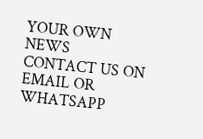YOUR OWN NEWS   CONTACT US ON EMAIL OR WHATSAPP